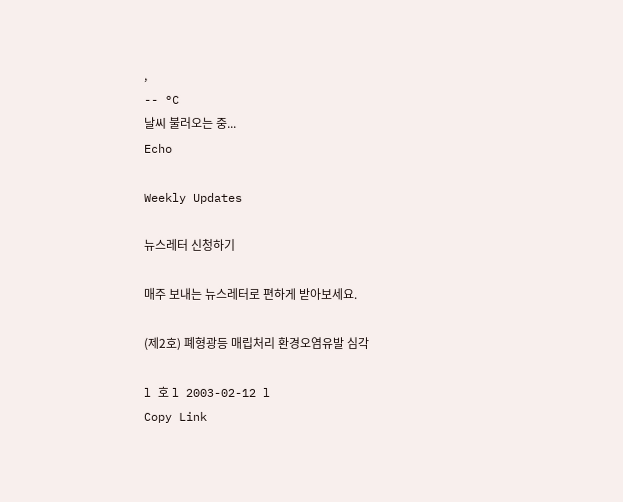,
-- °C
날씨 불러오는 중...
Echo

Weekly Updates

뉴스레터 신청하기

매주 보내는 뉴스레터로 편하게 받아보세요.

(제2호) 폐형광등 매립처리 환경오염유발 심각

l 호 l 2003-02-12 l
Copy Link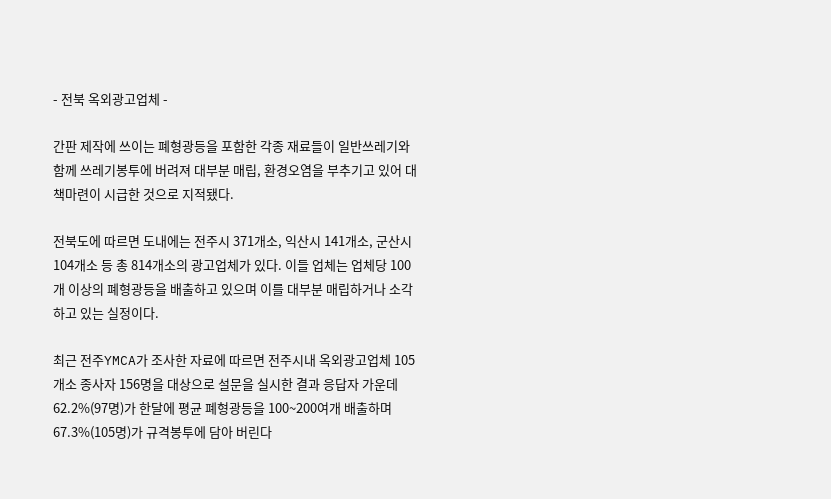- 전북 옥외광고업체 -

간판 제작에 쓰이는 폐형광등을 포함한 각종 재료들이 일반쓰레기와 함께 쓰레기봉투에 버려져 대부분 매립, 환경오염을 부추기고 있어 대책마련이 시급한 것으로 지적됐다.

전북도에 따르면 도내에는 전주시 371개소, 익산시 141개소, 군산시 104개소 등 총 814개소의 광고업체가 있다. 이들 업체는 업체당 100개 이상의 폐형광등을 배출하고 있으며 이를 대부분 매립하거나 소각하고 있는 실정이다.

최근 전주YMCA가 조사한 자료에 따르면 전주시내 옥외광고업체 105개소 종사자 156명을 대상으로 설문을 실시한 결과 응답자 가운데 62.2%(97명)가 한달에 평균 폐형광등을 100~200여개 배출하며 67.3%(105명)가 규격봉투에 담아 버린다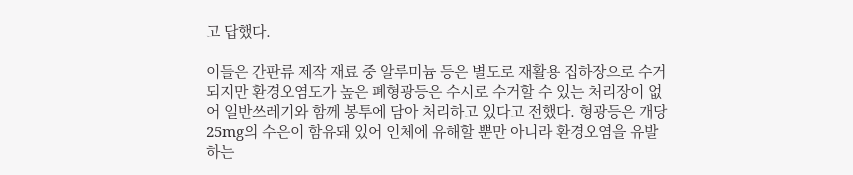고 답했다.

이들은 간판류 제작 재료 중 알루미늄 등은 별도로 재활용 집하장으로 수거되지만 환경오염도가 높은 폐형광등은 수시로 수거할 수 있는 처리장이 없어 일반쓰레기와 함께 봉투에 담아 처리하고 있다고 전했다. 형광등은 개당 25mg의 수은이 함유돼 있어 인체에 유해할 뿐만 아니라 환경오염을 유발하는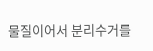물질이어서 분리수거를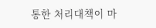통한 처리대책이 마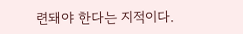련돼야 한다는 지적이다.